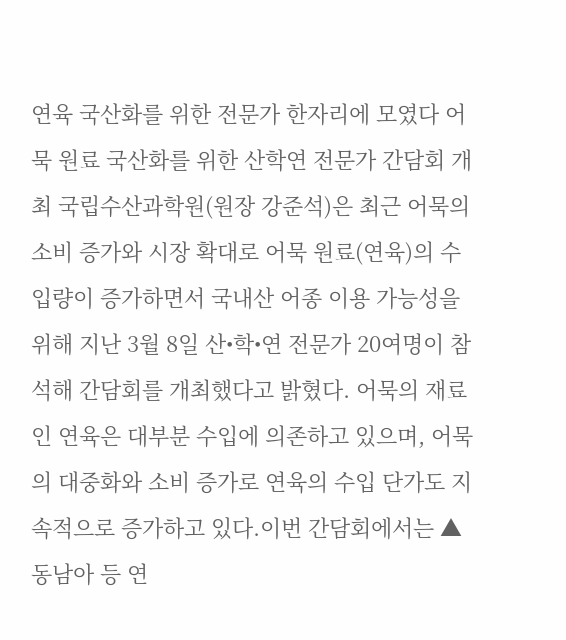연육 국산화를 위한 전문가 한자리에 모였다 어묵 원료 국산화를 위한 산학연 전문가 간담회 개최 국립수산과학원(원장 강준석)은 최근 어묵의 소비 증가와 시장 확대로 어묵 원료(연육)의 수입량이 증가하면서 국내산 어종 이용 가능성을 위해 지난 3월 8일 산•학•연 전문가 20여명이 참석해 간담회를 개최했다고 밝혔다. 어묵의 재료인 연육은 대부분 수입에 의존하고 있으며, 어묵의 대중화와 소비 증가로 연육의 수입 단가도 지속적으로 증가하고 있다.이번 간담회에서는 ▲동남아 등 연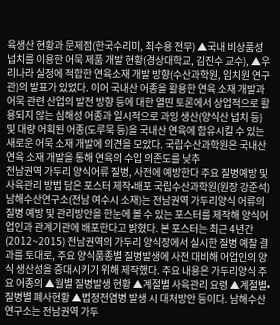육생산 현황과 문제점(한국수리미, 최수용 전무) ▲국내 비상품성 넙치를 이용한 어묵 제품 개발 현황(경상대학교, 김진수 교수), ▲우리나라 실정에 적합한 연육소재 개발 방향(수산과학원, 임치원 연구관)의 발표가 있었다. 이어 국내산 어종을 활용한 연육 소재 개발과 어묵 관련 산업의 발전 방향 등에 대한 열띤 토론에서 상업적으로 활용되지 않는 심해성 어종과 일시적으로 과잉 생산(양식산 넙치 등) 및 대량 어획된 어종(도루묵 등)을 국내산 연육에 함유시킬 수 있는 새로운 어묵 소재 개발에 의견을 모았다. 국립수산과학원은 국내산 연육 소재 개발을 통해 연육의 수입 의존도를 낮추
전남권역 가두리 양식어류 질병, 사전에 예방한다 주요 질병예방 및 사육관리 방법 담은 포스터 제작•배포 국립수산과학원(원장 강준석) 남해수산연구소(전남 여수시 소재)는 전남권역 가두리양식 어류의 질병 예방 및 관리방안을 한눈에 볼 수 있는 포스터를 제작해 양식어업인과 관계기관에 배포한다고 밝혔다. 본 포스터는 최근 4년간(2012~2015) 전남권역의 가두리 양식장에서 실시한 질병 예찰 결과를 토대로, 주요 양식품종별 질병발생에 사전 대비해 어업인의 양식 생산성을 증대시키기 위해 제작했다. 주요 내용은 가두리양식 주요 어종의 ▲월별 질병발생 현황 ▲계절별 사육관리 요령 ▲계절별•질병별 폐사현황 ▲법정전염병 발생 시 대처방안 등이다. 남해수산연구소는 전남권역 가두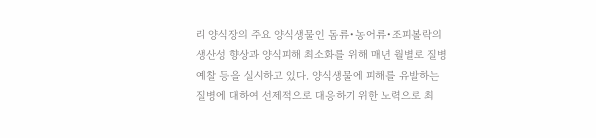리 양식장의 주요 양식생물인 돔류•농어류•조피볼락의 생산성 향상과 양식피해 최소화를 위해 매년 월별로 질병 예찰 등을 실시하고 있다. 양식생물에 피해를 유발하는 질병에 대하여 선제적으로 대응하기 위한 노력으로 최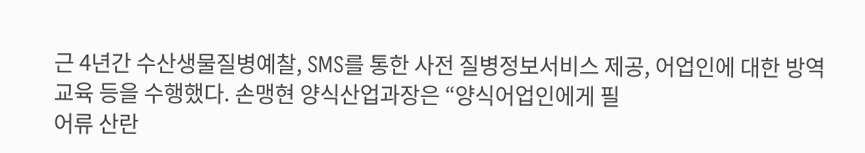근 4년간 수산생물질병예찰, SMS를 통한 사전 질병정보서비스 제공, 어업인에 대한 방역교육 등을 수행했다. 손맹현 양식산업과장은 “양식어업인에게 필
어류 산란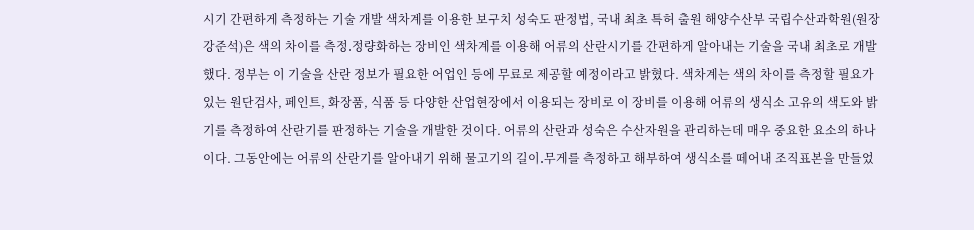시기 간편하게 측정하는 기술 개발 색차계를 이용한 보구치 성숙도 판정법, 국내 최초 특허 출원 해양수산부 국립수산과학원(원장 강준석)은 색의 차이를 측정․정량화하는 장비인 색차계를 이용해 어류의 산란시기를 간편하게 알아내는 기술을 국내 최초로 개발했다. 정부는 이 기술을 산란 정보가 필요한 어업인 등에 무료로 제공할 예정이라고 밝혔다. 색차계는 색의 차이를 측정할 필요가 있는 원단검사, 페인트, 화장품, 식품 등 다양한 산업현장에서 이용되는 장비로 이 장비를 이용해 어류의 생식소 고유의 색도와 밝기를 측정하여 산란기를 판정하는 기술을 개발한 것이다. 어류의 산란과 성숙은 수산자원을 관리하는데 매우 중요한 요소의 하나이다. 그동안에는 어류의 산란기를 알아내기 위해 물고기의 길이․무게를 측정하고 해부하여 생식소를 떼어내 조직표본을 만들었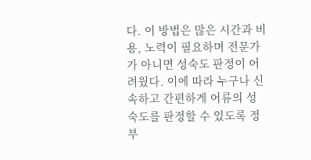다. 이 방법은 많은 시간과 비용, 노력이 필요하며 전문가가 아니면 성숙도 판정이 어려웠다. 이에 따라 누구나 신속하고 간편하게 어류의 성숙도를 판정할 수 있도록 정부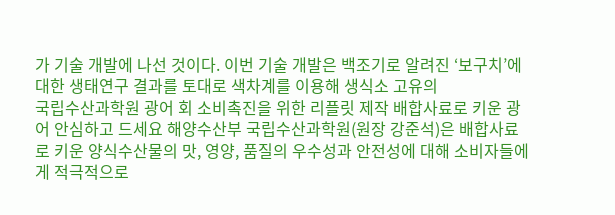가 기술 개발에 나선 것이다. 이번 기술 개발은 백조기로 알려진 ‘보구치’에 대한 생태연구 결과를 토대로 색차계를 이용해 생식소 고유의
국립수산과학원 광어 회 소비촉진을 위한 리플릿 제작 배합사료로 키운 광어 안심하고 드세요 해양수산부 국립수산과학원(원장 강준석)은 배합사료로 키운 양식수산물의 맛, 영양, 품질의 우수성과 안전성에 대해 소비자들에게 적극적으로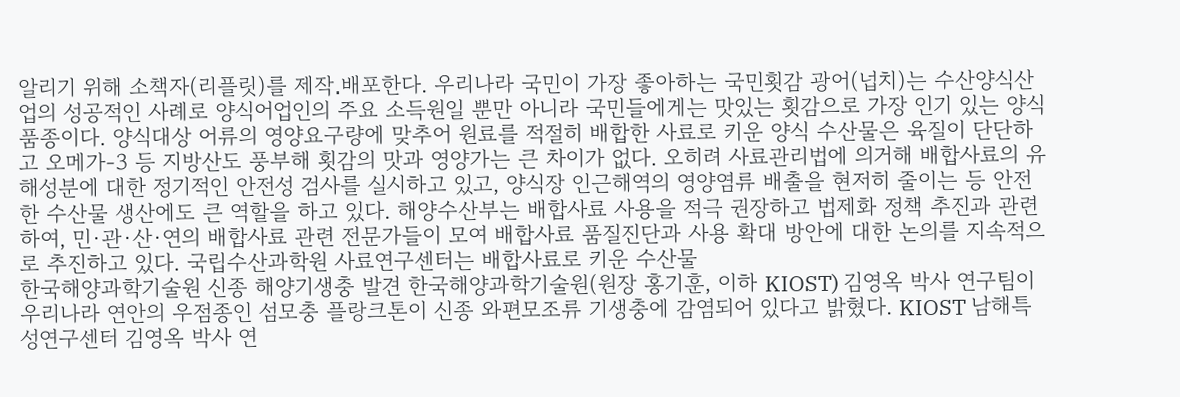알리기 위해 소책자(리플릿)를 제작․배포한다. 우리나라 국민이 가장 좋아하는 국민횟감 광어(넙치)는 수산양식산업의 성공적인 사례로 양식어업인의 주요 소득원일 뿐만 아니라 국민들에게는 맛있는 횟감으로 가장 인기 있는 양식품종이다. 양식대상 어류의 영양요구량에 맞추어 원료를 적절히 배합한 사료로 키운 양식 수산물은 육질이 단단하고 오메가-3 등 지방산도 풍부해 횟감의 맛과 영양가는 큰 차이가 없다. 오히려 사료관리법에 의거해 배합사료의 유해성분에 대한 정기적인 안전성 검사를 실시하고 있고, 양식장 인근해역의 영양염류 배출을 현저히 줄이는 등 안전한 수산물 생산에도 큰 역할을 하고 있다. 해양수산부는 배합사료 사용을 적극 권장하고 법제화 정책 추진과 관련하여, 민·관·산·연의 배합사료 관련 전문가들이 모여 배합사료 품질진단과 사용 확대 방안에 대한 논의를 지속적으로 추진하고 있다. 국립수산과학원 사료연구센터는 배합사료로 키운 수산물
한국해양과학기술원 신종 해양기생충 발견 한국해양과학기술원(원장 홍기훈, 이하 KIOST) 김영옥 박사 연구팀이 우리나라 연안의 우점종인 섬모충 플랑크톤이 신종 와편모조류 기생충에 감염되어 있다고 밝혔다. KIOST 남해특성연구센터 김영옥 박사 연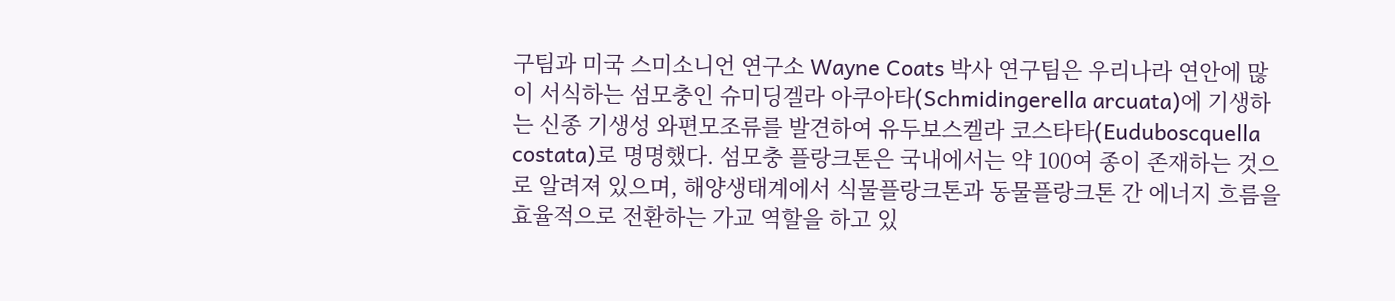구팀과 미국 스미소니언 연구소 Wayne Coats 박사 연구팀은 우리나라 연안에 많이 서식하는 섬모충인 슈미딩겔라 아쿠아타(Schmidingerella arcuata)에 기생하는 신종 기생성 와편모조류를 발견하여 유두보스켈라 코스타타(Euduboscquella costata)로 명명했다. 섬모충 플랑크톤은 국내에서는 약 100여 종이 존재하는 것으로 알려져 있으며, 해양생태계에서 식물플랑크톤과 동물플랑크톤 간 에너지 흐름을 효율적으로 전환하는 가교 역할을 하고 있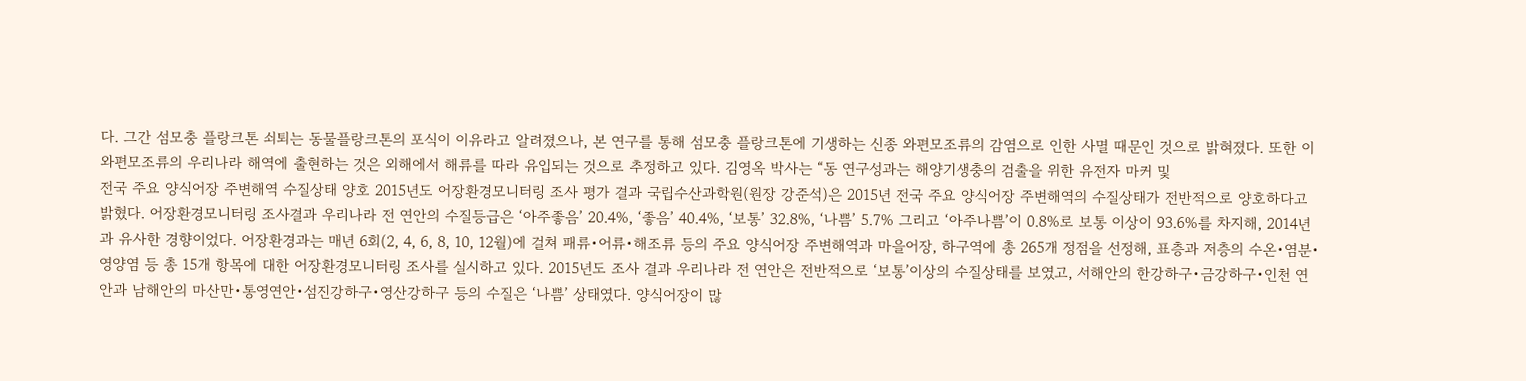다. 그간 섬모충 플랑크톤 쇠퇴는 동물플랑크톤의 포식이 이유라고 알려졌으나, 본 연구를 통해 섬모충 플랑크톤에 기생하는 신종 와편모조류의 감염으로 인한 사멸 때문인 것으로 밝혀졌다. 또한 이 와편모조류의 우리나라 해역에 출현하는 것은 외해에서 해류를 따라 유입되는 것으로 추정하고 있다. 김영옥 박사는 “동 연구성과는 해양기생충의 검출을 위한 유전자 마커 및
전국 주요 양식어장 주변해역 수질상태 양호 2015년도 어장환경모니터링 조사 평가 결과 국립수산과학원(원장 강준석)은 2015년 전국 주요 양식어장 주변해역의 수질상태가 전반적으로 양호하다고 밝혔다. 어장환경모니터링 조사결과 우리나라 전 연안의 수질등급은 ‘아주좋음’ 20.4%, ‘좋음’ 40.4%, ‘보통’ 32.8%, ‘나쁨’ 5.7% 그리고 ‘아주나쁨’이 0.8%로 보통 이상이 93.6%를 차지해, 2014년과 유사한 경향이었다. 어장환경과는 매년 6회(2, 4, 6, 8, 10, 12월)에 걸쳐 패류•어류•해조류 등의 주요 양식어장 주변해역과 마을어장, 하구역에 총 265개 정점을 선정해, 표층과 저층의 수온•염분•영양염 등 총 15개 항목에 대한 어장환경모니터링 조사를 실시하고 있다. 2015년도 조사 결과 우리나라 전 연안은 전반적으로 ‘보통’이상의 수질상태를 보였고, 서해안의 한강하구•금강하구•인천 연안과 남해안의 마산만•통영연안•섬진강하구•영산강하구 등의 수질은 ‘나쁨’ 상태였다. 양식어장이 많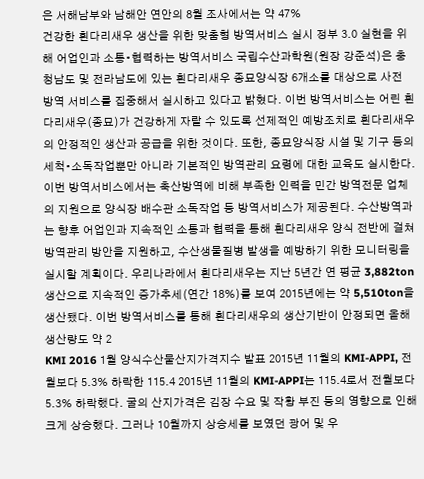은 서해남부와 남해안 연안의 8월 조사에서는 약 47%
건강한 흰다리새우 생산을 위한 맞춤형 방역서비스 실시 정부 3.0 실현을 위해 어업인과 소통•협력하는 방역서비스 국립수산과학원(원장 강준석)은 충청남도 및 전라남도에 있는 흰다리새우 종묘양식장 6개소를 대상으로 사전 방역 서비스를 집중해서 실시하고 있다고 밝혔다. 이번 방역서비스는 어린 흰다리새우(종묘)가 건강하게 자랄 수 있도록 선제적인 예방조치로 흰다리새우의 안정적인 생산과 공급을 위한 것이다. 또한, 종묘양식장 시설 및 기구 등의 세척•소독작업뿐만 아니라 기본적인 방역관리 요령에 대한 교육도 실시한다. 이번 방역서비스에서는 축산방역에 비해 부족한 인력을 민간 방역전문 업체의 지원으로 양식장 배수관 소독작업 등 방역서비스가 제공된다. 수산방역과는 향후 어업인과 지속적인 소통과 협력을 통해 흰다리새우 양식 전반에 걸쳐 방역관리 방안을 지원하고, 수산생물질병 발생을 예방하기 위한 모니터링을 실시할 계획이다. 우리나라에서 흰다리새우는 지난 5년간 연 평균 3,882ton 생산으로 지속적인 증가추세(연간 18%)를 보여 2015년에는 약 5,510ton을 생산됐다. 이번 방역서비스를 통해 흰다리새우의 생산기반이 안정되면 올해 생산량도 약 2
KMI 2016 1월 양식수산물산지가격지수 발표 2015년 11월의 KMI-APPI, 전월보다 5.3% 하락한 115.4 2015년 11월의 KMI-APPI는 115.4로서 전월보다 5.3% 하락했다. 굴의 산지가격은 김장 수요 및 작황 부진 등의 영향으로 인해 크게 상승했다. 그러나 10월까지 상승세를 보였던 광어 및 우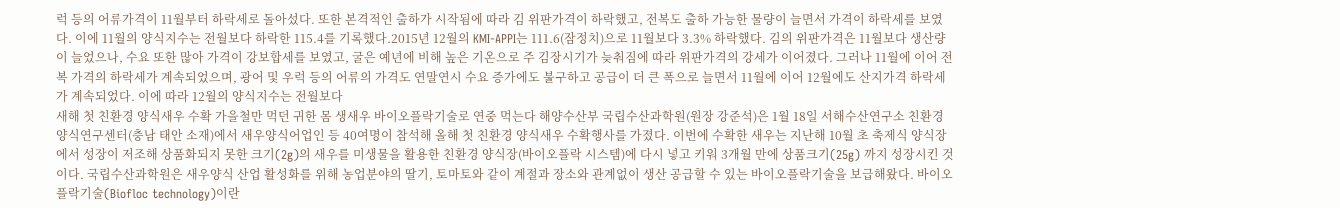럭 등의 어류가격이 11월부터 하락세로 돌아섰다. 또한 본격적인 출하가 시작됨에 따라 김 위판가격이 하락했고, 전복도 출하 가능한 물량이 늘면서 가격이 하락세를 보였다. 이에 11월의 양식지수는 전월보다 하락한 115.4를 기록했다.2015년 12월의 KMI-APPI는 111.6(잠정치)으로 11월보다 3.3% 하락했다. 김의 위판가격은 11월보다 생산량이 늘었으나, 수요 또한 많아 가격이 강보합세를 보였고, 굴은 예년에 비해 높은 기온으로 주 김장시기가 늦춰짐에 따라 위판가격의 강세가 이어졌다. 그러나 11월에 이어 전복 가격의 하락세가 계속되었으며, 광어 및 우럭 등의 어류의 가격도 연말연시 수요 증가에도 불구하고 공급이 더 큰 폭으로 늘면서 11월에 이어 12월에도 산지가격 하락세가 계속되었다. 이에 따라 12월의 양식지수는 전월보다
새해 첫 친환경 양식새우 수확 가을철만 먹던 귀한 몸 생새우 바이오플락기술로 연중 먹는다 해양수산부 국립수산과학원(원장 강준석)은 1월 18일 서해수산연구소 친환경양식연구센터(충남 태안 소재)에서 새우양식어업인 등 40여명이 참석해 올해 첫 친환경 양식새우 수확행사를 가졌다. 이번에 수확한 새우는 지난해 10월 초 축제식 양식장에서 성장이 저조해 상품화되지 못한 크기(2g)의 새우를 미생물을 활용한 친환경 양식장(바이오플락 시스템)에 다시 넣고 키워 3개월 만에 상품크기(25g) 까지 성장시킨 것이다. 국립수산과학원은 새우양식 산업 활성화를 위해 농업분야의 딸기, 토마토와 같이 계절과 장소와 관계없이 생산 공급할 수 있는 바이오플락기술을 보급해왔다. 바이오플락기술(Biofloc technology)이란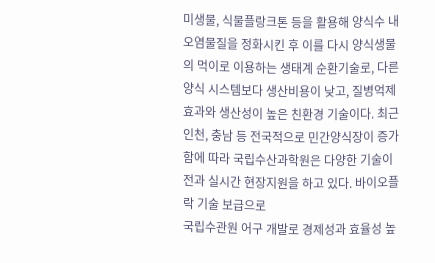미생물, 식물플랑크톤 등을 활용해 양식수 내 오염물질을 정화시킨 후 이를 다시 양식생물의 먹이로 이용하는 생태계 순환기술로, 다른 양식 시스템보다 생산비용이 낮고, 질병억제 효과와 생산성이 높은 친환경 기술이다. 최근 인천, 충남 등 전국적으로 민간양식장이 증가함에 따라 국립수산과학원은 다양한 기술이전과 실시간 현장지원을 하고 있다. 바이오플락 기술 보급으로
국립수관원 어구 개발로 경제성과 효율성 높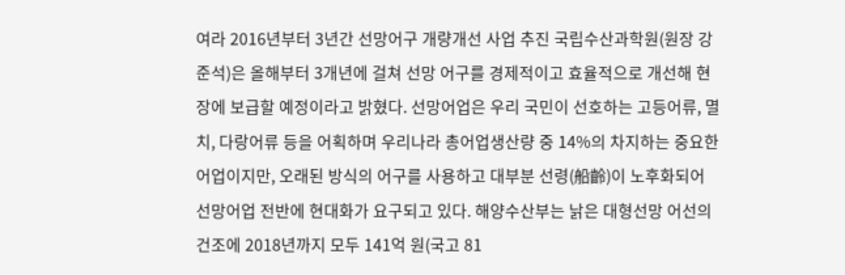여라 2016년부터 3년간 선망어구 개량개선 사업 추진 국립수산과학원(원장 강준석)은 올해부터 3개년에 걸쳐 선망 어구를 경제적이고 효율적으로 개선해 현장에 보급할 예정이라고 밝혔다. 선망어업은 우리 국민이 선호하는 고등어류, 멸치, 다랑어류 등을 어획하며 우리나라 총어업생산량 중 14%의 차지하는 중요한 어업이지만, 오래된 방식의 어구를 사용하고 대부분 선령(船齡)이 노후화되어 선망어업 전반에 현대화가 요구되고 있다. 해양수산부는 낡은 대형선망 어선의 건조에 2018년까지 모두 141억 원(국고 81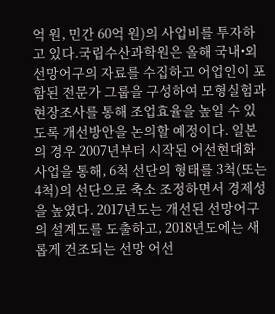억 원, 민간 60억 원)의 사업비를 투자하고 있다.국립수산과학원은 올해 국내•외 선망어구의 자료를 수집하고 어업인이 포함된 전문가 그룹을 구성하여 모형실험과 현장조사를 통해 조업효율을 높일 수 있도록 개선방안을 논의할 예정이다. 일본의 경우 2007년부터 시작된 어선현대화사업을 통해, 6척 선단의 형태를 3척(또는 4척)의 선단으로 축소 조정하면서 경제성을 높였다. 2017년도는 개선된 선망어구의 설계도를 도출하고, 2018년도에는 새롭게 건조되는 선망 어선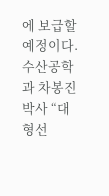에 보급할 예정이다. 수산공학과 차봉진 박사 “대형선